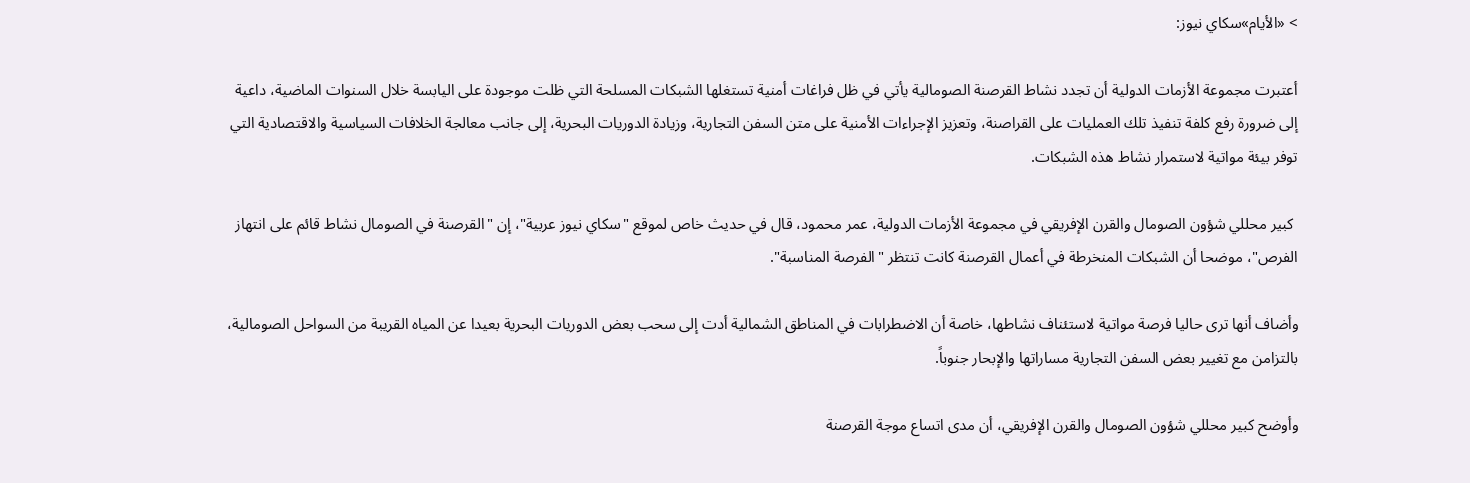> «الأيام»سكاي نيوز:

أعتبرت مجموعة الأزمات الدولية أن تجدد نشاط القرصنة الصومالية يأتي في ظل فراغات أمنية تستغلها الشبكات المسلحة التي ظلت موجودة على اليابسة خلال السنوات الماضية، داعية إلى ضرورة رفع كلفة تنفيذ تلك العمليات على القراصنة، وتعزيز الإجراءات الأمنية على متن السفن التجارية، وزيادة الدوريات البحرية، إلى جانب معالجة الخلافات السياسية والاقتصادية التي توفر بيئة مواتية لاستمرار نشاط هذه الشبكات.

 كبير محللي شؤون الصومال والقرن الإفريقي في مجموعة الأزمات الدولية، عمر محمود، قال في حديث خاص لموقع "سكاي نيوز عربية"، إن "القرصنة في الصومال نشاط قائم على انتهاز الفرص"، موضحا أن الشبكات المنخرطة في أعمال القرصنة كانت تنتظر "الفرصة المناسبة".

وأضاف أنها ترى حاليا فرصة مواتية لاستئناف نشاطها، خاصة أن الاضطرابات في المناطق الشمالية أدت إلى سحب بعض الدوريات البحرية بعيدا عن المياه القريبة من السواحل الصومالية، بالتزامن مع تغيير بعض السفن التجارية مساراتها والإبحار جنوباً.

وأوضح كبير محللي شؤون الصومال والقرن الإفريقي، أن مدى اتساع موجة القرصنة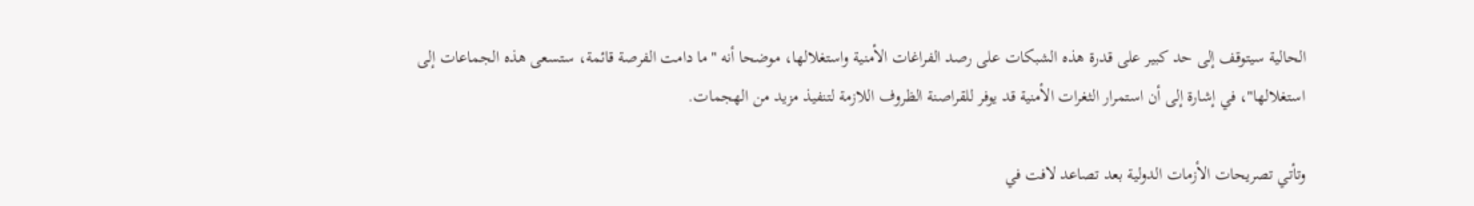الحالية سيتوقف إلى حد كبير على قدرة هذه الشبكات على رصد الفراغات الأمنية واستغلالها، موضحا أنه "ما دامت الفرصة قائمة، ستسعى هذه الجماعات إلى استغلالها"، في إشارة إلى أن استمرار الثغرات الأمنية قد يوفر للقراصنة الظروف اللازمة لتنفيذ مزيد من الهجمات.

وتأتي تصريحات الأزمات الدولية بعد تصاعد لافت في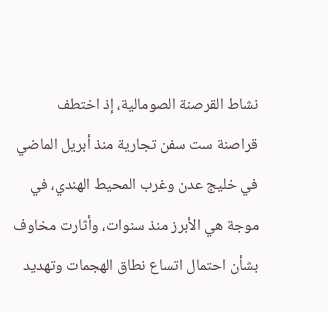نشاط القرصنة الصومالية، إذ اختطف قراصنة ست سفن تجارية منذ أبريل الماضي في خليج عدن وغرب المحيط الهندي، في موجة هي الأبرز منذ سنوات، وأثارت مخاوف بشأن احتمال اتساع نطاق الهجمات وتهديد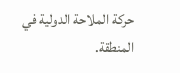حركة الملاحة الدولية في المنطقة.